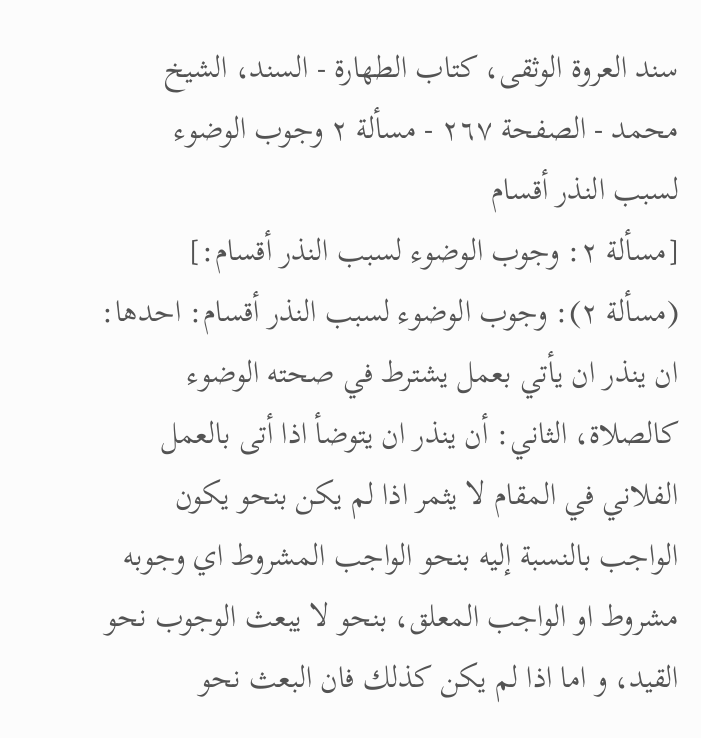سند العروة الوثقى، كتاب الطهارة - السند، الشيخ محمد - الصفحة ٢٦٧ - مسألة ٢ وجوب الوضوء لسبب النذر أقسام
[مسألة ٢: وجوب الوضوء لسبب النذر أقسام:]
(مسألة ٢): وجوب الوضوء لسبب النذر أقسام: احدها: ان ينذر ان يأتي بعمل يشترط في صحته الوضوء كالصلاة، الثاني: أن ينذر ان يتوضأ اذا أتى بالعمل الفلاني في المقام لا يثمر اذا لم يكن بنحو يكون الواجب بالنسبة إليه بنحو الواجب المشروط اي وجوبه مشروط او الواجب المعلق، بنحو لا يبعث الوجوب نحو القيد، و اما اذا لم يكن كذلك فان البعث نحو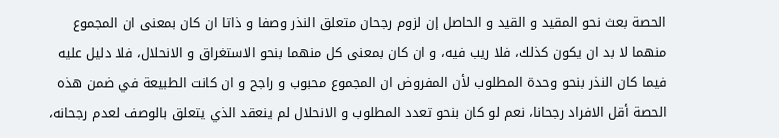الحصة بعث نحو المقيد و القيد و الحاصل إن لزوم رجحان متعلق النذر وصفا و ذاتا ان كان بمعنى ان المجموع منهما لا بد ان يكون كذلك، فلا ريب فيه، و ان كان بمعنى كل منهما بنحو الاستغراق و الانحلال، فلا دليل عليه فيما كان النذر بنحو وحدة المطلوب لأن المفروض ان المجموع محبوب و راجح و ان كانت الطبيعة في ضمن هذه الحصة أقل الافراد رجحانا، نعم لو كان بنحو تعدد المطلوب و الانحلال لم ينعقد الذي يتعلق بالوصف لعدم رجحانه،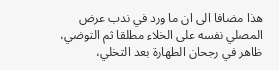هذا مضافا الى ان ما ورد في ندب عرض المصلي نفسه على الخلاء مطلقا ثم التوضي، ظاهر في رجحان الطهارة بعد التخلي،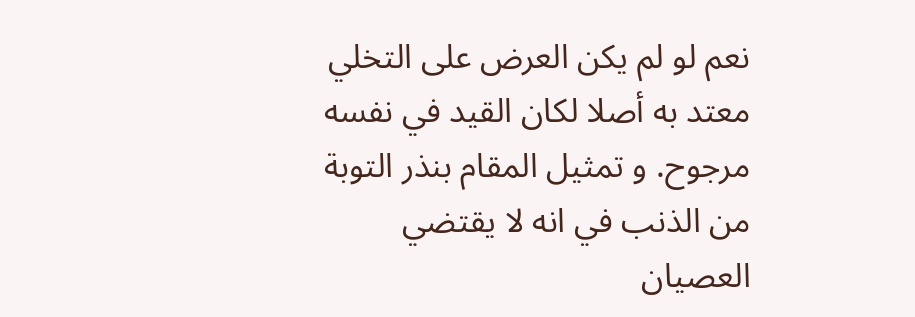نعم لو لم يكن العرض على التخلي معتد به أصلا لكان القيد في نفسه مرجوح. و تمثيل المقام بنذر التوبة من الذنب في انه لا يقتضي العصيان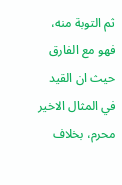ثم التوبة منه، فهو مع الفارق حيث ان القيد في المثال الاخير محرم، بخلاف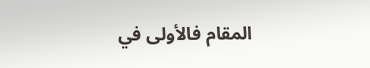المقام فالأولى في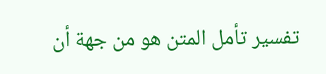تفسير تأمل المتن هو من جهة أن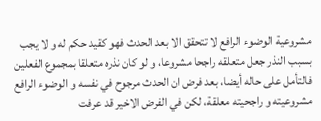مشروعية الوضوء الرافع لا تتحقق الا بعد الحدث فهو كقيد حكم له و لا يجب بسبب النذر جعل متعلقه راجحا مشروعا، و لو كان نذره متعلقا بمجموع الفعلين فالتأمل على حاله أيضا، بعد فرض ان الحدث مرجوح في نفسه و الوضوء الرافع مشروعيته و راجحيته معلقة، لكن في الفرض الاخير قد عرفت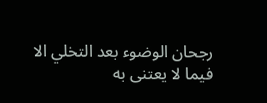رجحان الوضوء بعد التخلي الا فيما لا يعتنى به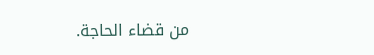من قضاء الحاجة.